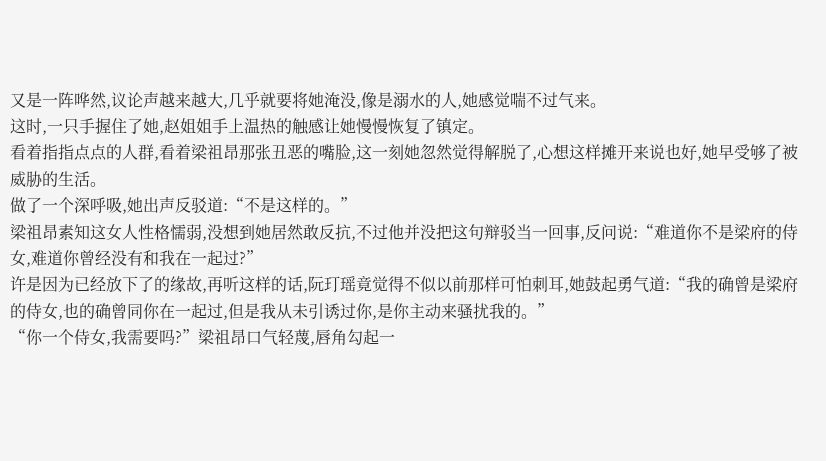又是一阵哗然,议论声越来越大,几乎就要将她淹没,像是溺水的人,她感觉喘不过气来。
这时,一只手握住了她,赵姐姐手上温热的触感让她慢慢恢复了镇定。
看着指指点点的人群,看着梁祖昂那张丑恶的嘴脸,这一刻她忽然觉得解脱了,心想这样摊开来说也好,她早受够了被威胁的生活。
做了一个深呼吸,她出声反驳道:“不是这样的。”
梁祖昂素知这女人性格懦弱,没想到她居然敢反抗,不过他并没把这句辩驳当一回事,反问说:“难道你不是梁府的侍女,难道你曾经没有和我在一起过?”
许是因为已经放下了的缘故,再听这样的话,阮玎瑶竟觉得不似以前那样可怕刺耳,她鼓起勇气道:“我的确曾是梁府的侍女,也的确曾同你在一起过,但是我从未引诱过你,是你主动来骚扰我的。”
“你一个侍女,我需要吗?”梁祖昂口气轻蔑,唇角勾起一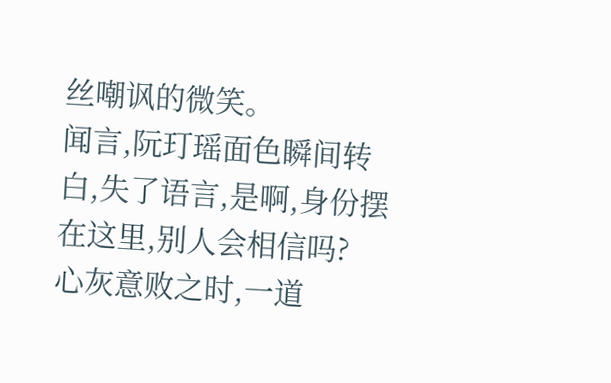丝嘲讽的微笑。
闻言,阮玎瑶面色瞬间转白,失了语言,是啊,身份摆在这里,别人会相信吗?
心灰意败之时,一道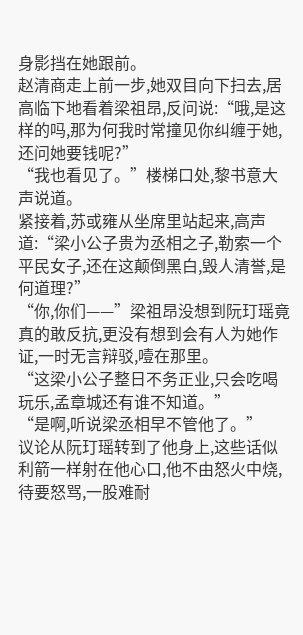身影挡在她跟前。
赵清商走上前一步,她双目向下扫去,居高临下地看着梁祖昂,反问说:“哦,是这样的吗,那为何我时常撞见你纠缠于她,还问她要钱呢?”
“我也看见了。”楼梯口处,黎书意大声说道。
紧接着,苏或雍从坐席里站起来,高声道:“梁小公子贵为丞相之子,勒索一个平民女子,还在这颠倒黑白,毁人清誉,是何道理?”
“你,你们——”梁祖昂没想到阮玎瑶竟真的敢反抗,更没有想到会有人为她作证,一时无言辩驳,噎在那里。
“这梁小公子整日不务正业,只会吃喝玩乐,孟章城还有谁不知道。”
“是啊,听说梁丞相早不管他了。”
议论从阮玎瑶转到了他身上,这些话似利箭一样射在他心口,他不由怒火中烧,待要怒骂,一股难耐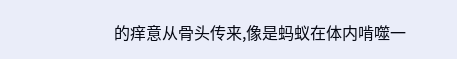的痒意从骨头传来,像是蚂蚁在体内啃噬一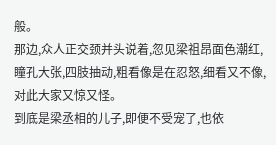般。
那边,众人正交颈并头说着,忽见梁祖昂面色潮红,瞳孔大张,四肢抽动,粗看像是在忍怒,细看又不像,对此大家又惊又怪。
到底是梁丞相的儿子,即便不受宠了,也依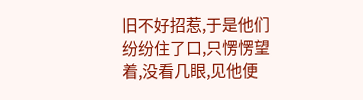旧不好招惹,于是他们纷纷住了口,只愣愣望着,没看几眼,见他便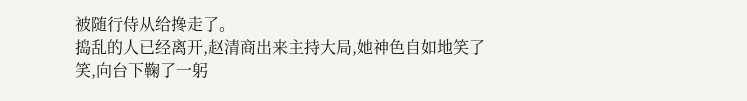被随行侍从给搀走了。
捣乱的人已经离开,赵清商出来主持大局,她神色自如地笑了笑,向台下鞠了一躬